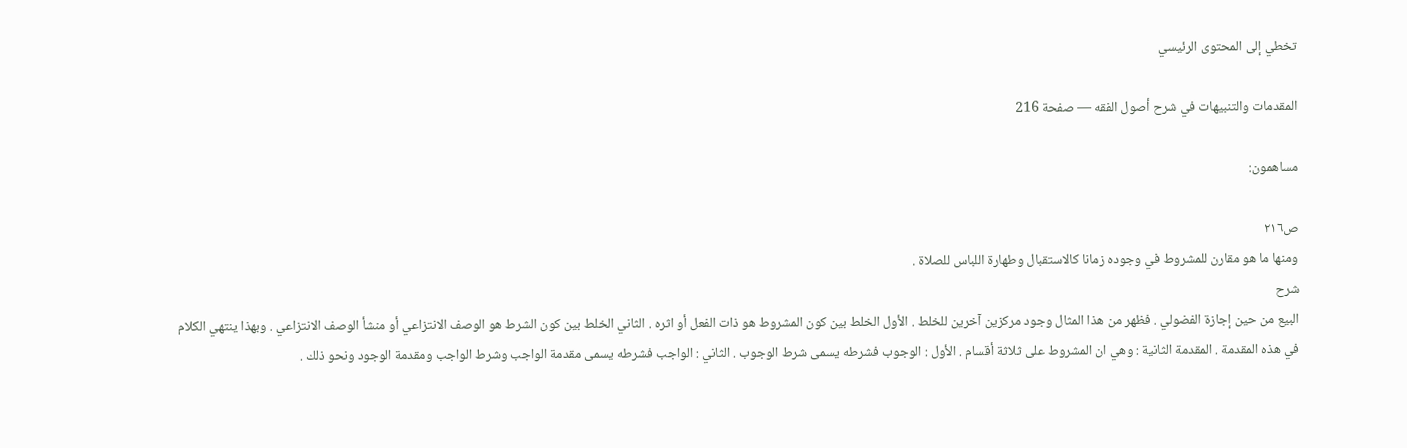تخطي إلى المحتوى الرئيسي

المقدمات والتنبيهات في شرح أصول الفقه — صفحة 216

مساهمون:

ص٢١٦
ومنها ما هو مقارن للمشروط في وجوده زمانا كالاستقبال وطهارة اللباس للصلاة .
شرح
البيع من حين إجازة الفضولي . فظهر من هذا المثال وجود مركزين آخرين للخلط . الأول الخلط بين كون المشروط هو ذات الفعل أو اثره . الثاني الخلط بين كون الشرط هو الوصف الانتزاعي أو منشأ الوصف الانتزاعي . وبهذا ينتهي الكلام في هذه المقدمة . المقدمة الثانية : وهي ان المشروط على ثلاثة أقسام . الأول : الوجوب فشرطه يسمى شرط الوجوب . الثاني : الواجب فشرطه يسمى مقدمة الواجب وشرط الواجب ومقدمة الوجود ونحو ذلك .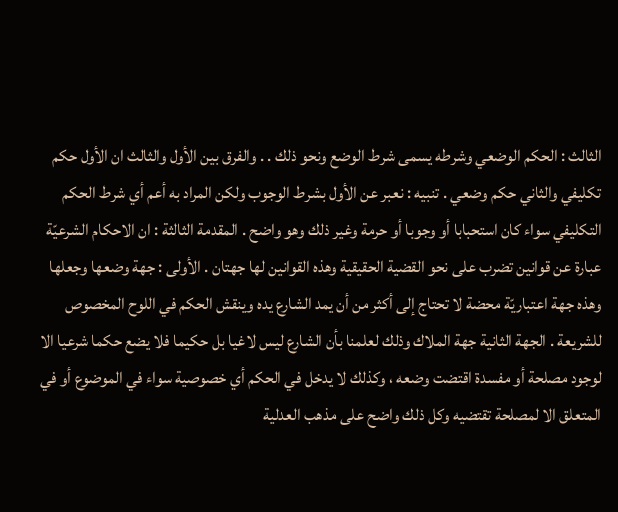الثالث : الحكم الوضعي وشرطه يسمى شرط الوضع ونحو ذلك . . والفرق بين الأول والثالث ان الأول حكم تكليفي والثاني حكم وضعي . تنبيه : نعبر عن الأول بشرط الوجوب ولكن المراد به أعم أي شرط الحكم التكليفي سواء كان استحبابا أو وجوبا أو حرمة وغير ذلك وهو واضح . المقدمة الثالثة : ان الاحكام الشرعيّة عبارة عن قوانين تضرب على نحو القضية الحقيقية وهذه القوانين لها جهتان . الأولى : جهة وضعها وجعلها وهذه جهة اعتباريّة محضة لا تحتاج إلى أكثر من أن يمد الشارع يده وينقش الحكم في اللوح المخصوص للشريعة . الجهة الثانية جهة الملاك وذلك لعلمنا بأن الشارع ليس لاغيا بل حكيما فلا يضع حكما شرعيا الا لوجود مصلحة أو مفسدة اقتضت وضعه ، وكذلك لا يدخل في الحكم أي خصوصية سواء في الموضوع أو في المتعلق الا لمصلحة تقتضيه وكل ذلك واضح على مذهب العدلية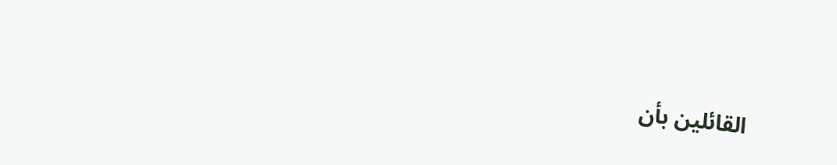القائلين بأن